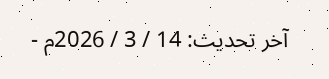آخر تحديث: 14 / 3 / 2026م -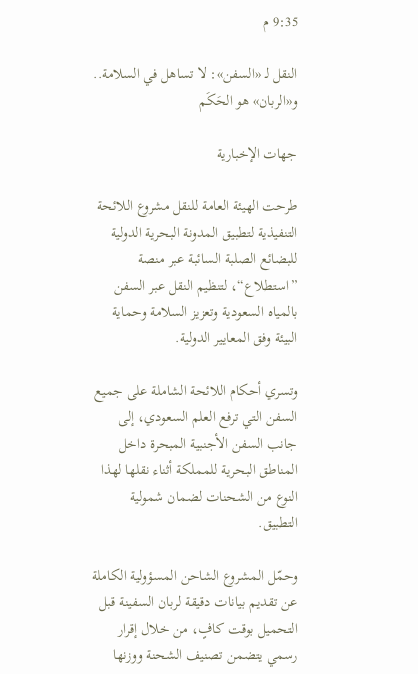9:35 م

النقل لـ «السفن»: لا تساهل في السلامة.. و«الربان» هو الحَكَم

جهات الإخبارية

طرحت الهيئة العامة للنقل مشروع اللائحة التنفيذية لتطبيق المدونة البحرية الدولية للبضائع الصلبة السائبة عبر منصة ”استطلاع“، لتنظيم النقل عبر السفن بالمياه السعودية وتعزيز السلامة وحماية البيئة وفق المعايير الدولية.

وتسري أحكام اللائحة الشاملة على جميع السفن التي ترفع العلم السعودي، إلى جانب السفن الأجنبية المبحرة داخل المناطق البحرية للمملكة أثناء نقلها لهذا النوع من الشحنات لضمان شمولية التطبيق.

وحمّل المشروع الشاحن المسؤولية الكاملة عن تقديم بيانات دقيقة لربان السفينة قبل التحميل بوقت كافٍ، من خلال إقرار رسمي يتضمن تصنيف الشحنة ووزنها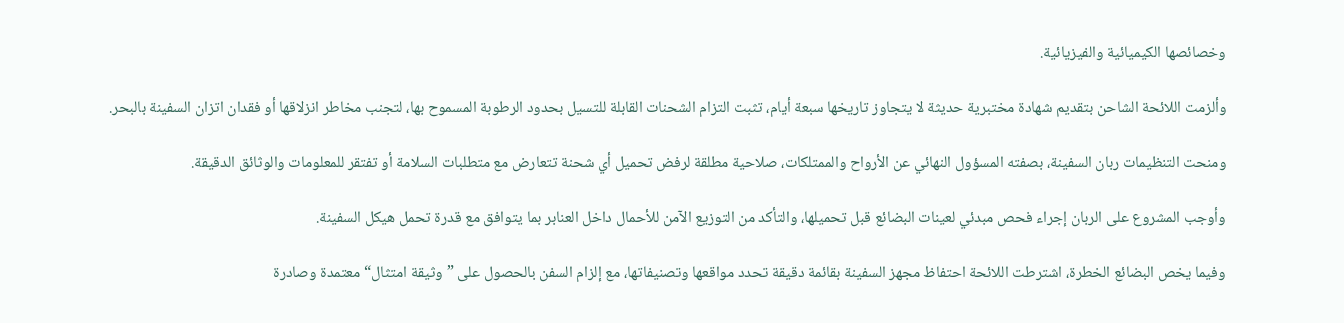وخصائصها الكيميائية والفيزيائية.

وألزمت اللائحة الشاحن بتقديم شهادة مختبرية حديثة لا يتجاوز تاريخها سبعة أيام، تثبت التزام الشحنات القابلة للتسيل بحدود الرطوبة المسموح بها، لتجنب مخاطر انزلاقها أو فقدان اتزان السفينة بالبحر.

ومنحت التنظيمات ربان السفينة، بصفته المسؤول النهائي عن الأرواح والممتلكات، صلاحية مطلقة لرفض تحميل أي شحنة تتعارض مع متطلبات السلامة أو تفتقر للمعلومات والوثائق الدقيقة.

وأوجب المشروع على الربان إجراء فحص مبدئي لعينات البضائع قبل تحميلها، والتأكد من التوزيع الآمن للأحمال داخل العنابر بما يتوافق مع قدرة تحمل هيكل السفينة.

وفيما يخص البضائع الخطرة، اشترطت اللائحة احتفاظ مجهز السفينة بقائمة دقيقة تحدد مواقعها وتصنيفاتها، مع إلزام السفن بالحصول على ”وثيقة امتثال“ معتمدة وصادرة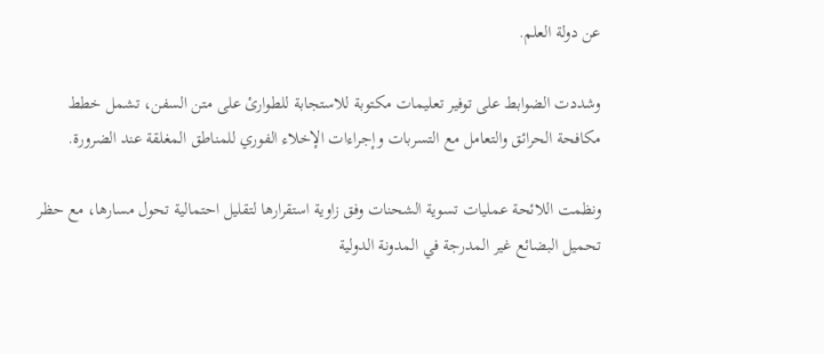عن دولة العلم.

وشددت الضوابط على توفير تعليمات مكتوبة للاستجابة للطوارئ على متن السفن، تشمل خطط مكافحة الحرائق والتعامل مع التسربات وإجراءات الإخلاء الفوري للمناطق المغلقة عند الضرورة.

ونظمت اللائحة عمليات تسوية الشحنات وفق زاوية استقرارها لتقليل احتمالية تحول مسارها، مع حظر تحميل البضائع غير المدرجة في المدونة الدولية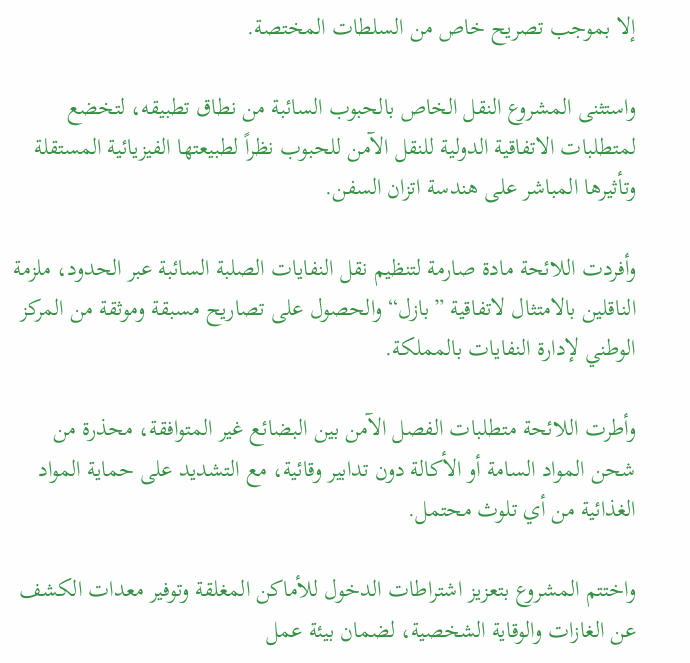إلا بموجب تصريح خاص من السلطات المختصة.

واستثنى المشروع النقل الخاص بالحبوب السائبة من نطاق تطبيقه، لتخضع لمتطلبات الاتفاقية الدولية للنقل الآمن للحبوب نظراً لطبيعتها الفيزيائية المستقلة وتأثيرها المباشر على هندسة اتزان السفن.

وأفردت اللائحة مادة صارمة لتنظيم نقل النفايات الصلبة السائبة عبر الحدود، ملزمة الناقلين بالامتثال لاتفاقية ”بازل“ والحصول على تصاريح مسبقة وموثقة من المركز الوطني لإدارة النفايات بالمملكة.

وأطرت اللائحة متطلبات الفصل الآمن بين البضائع غير المتوافقة، محذرة من شحن المواد السامة أو الأكالة دون تدابير وقائية، مع التشديد على حماية المواد الغذائية من أي تلوث محتمل.

واختتم المشروع بتعزيز اشتراطات الدخول للأماكن المغلقة وتوفير معدات الكشف عن الغازات والوقاية الشخصية، لضمان بيئة عمل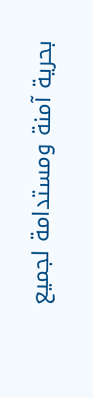بحرية آمنة ومستدامة لجميع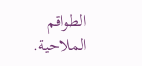الطواقم الملاحية.